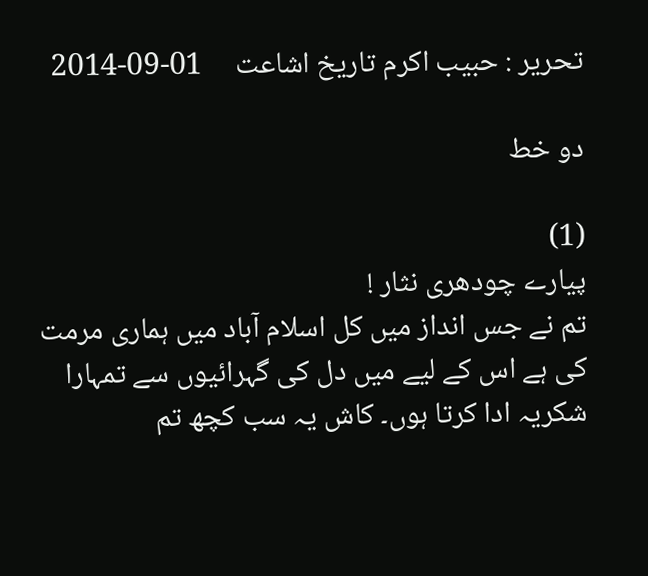تحریر : حبیب اکرم تاریخ اشاعت     01-09-2014

دو خط

(1)
پیارے چودھری نثار !
تم نے جس انداز میں کل اسلام آباد میں ہماری مرمت کی ہے اس کے لیے میں دل کی گہرائیوں سے تمہارا شکریہ ادا کرتا ہوں۔ کاش یہ سب کچھ تم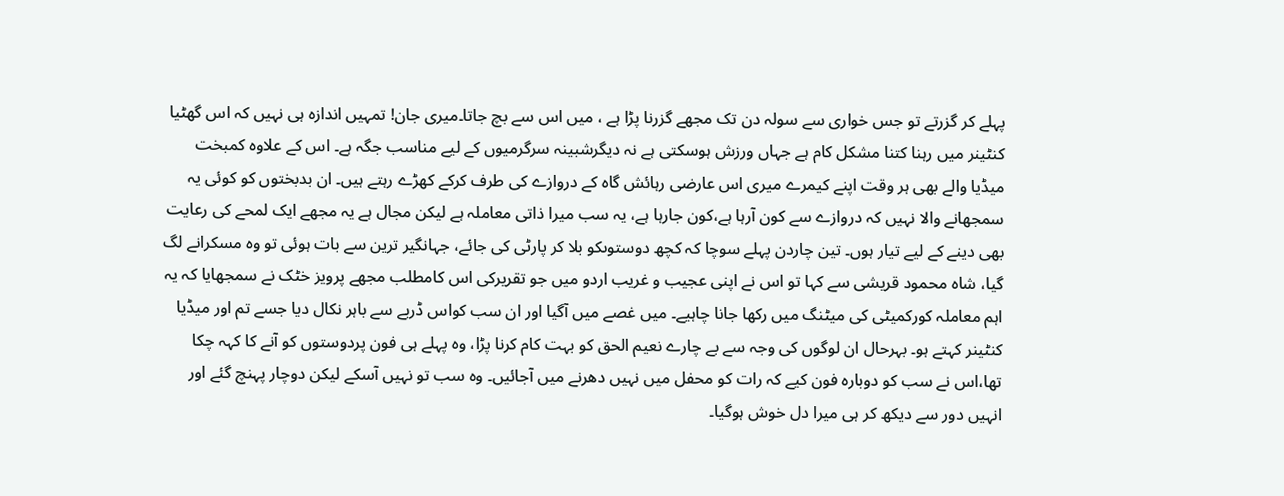پہلے کر گزرتے تو جس خواری سے سولہ دن تک مجھے گزرنا پڑا ہے ، میں اس سے بچ جاتا۔میری جان! تمہیں اندازہ ہی نہیں کہ اس گھٹیا کنٹینر میں رہنا کتنا مشکل کام ہے جہاں ورزش ہوسکتی ہے نہ دیگرشبینہ سرگرمیوں کے لیے مناسب جگہ ہے۔ اس کے علاوہ کمبخت میڈیا والے بھی ہر وقت اپنے کیمرے میری اس عارضی رہائش گاہ کے دروازے کی طرف کرکے کھڑے رہتے ہیں۔ ان بدبختوں کو کوئی یہ سمجھانے والا نہیں کہ دروازے سے کون آرہا ہے،کون جارہا ہے، یہ سب میرا ذاتی معاملہ ہے لیکن مجال ہے یہ مجھے ایک لمحے کی رعایت بھی دینے کے لیے تیار ہوں۔ تین چاردن پہلے سوچا کہ کچھ دوستوںکو بلا کر پارٹی کی جائے، جہانگیر ترین سے بات ہوئی تو وہ مسکرانے لگ گیا، شاہ محمود قریشی سے کہا تو اس نے اپنی عجیب و غریب اردو میں جو تقریرکی اس کامطلب مجھے پرویز خٹک نے سمجھایا کہ یہ اہم معاملہ کورکمیٹی کی میٹنگ میں رکھا جانا چاہیے۔ میں غصے میں آگیا اور ان سب کواس ڈربے سے باہر نکال دیا جسے تم اور میڈیا کنٹینر کہتے ہو۔ بہرحال ان لوگوں کی وجہ سے بے چارے نعیم الحق کو بہت کام کرنا پڑا، وہ پہلے ہی فون پردوستوں کو آنے کا کہہ چکا تھا،اس نے سب کو دوبارہ فون کیے کہ رات کو محفل میں نہیں دھرنے میں آجائیں۔ وہ سب تو نہیں آسکے لیکن دوچار پہنچ گئے اور انہیں دور سے دیکھ کر ہی میرا دل خوش ہوگیا۔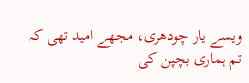ویسے یار چودھری، مجھے امید تھی کہ تم ہماری بچپن کی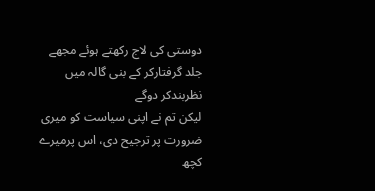دوستی کی لاج رکھتے ہوئے مجھے جلد گرفتارکر کے بنی گالہ میں نظربندکر دوگے
لیکن تم نے اپنی سیاست کو میری ضرورت پر ترجیح دی، اس پرمیرے کچھ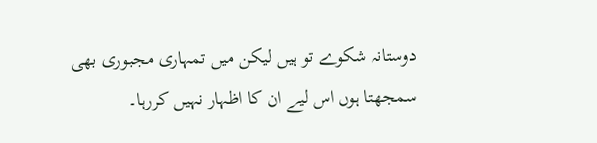دوستانہ شکوے تو ہیں لیکن میں تمہاری مجبوری بھی سمجھتا ہوں اس لیے ان کا اظہار نہیں کررہا۔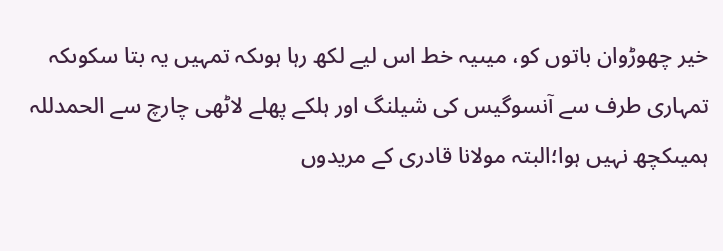خیر چھوڑوان باتوں کو، میںیہ خط اس لیے لکھ رہا ہوںکہ تمہیں یہ بتا سکوںکہ تمہاری طرف سے آنسوگیس کی شیلنگ اور ہلکے پھلے لاٹھی چارچ سے الحمدللہ ہمیںکچھ نہیں ہوا؛البتہ مولانا قادری کے مریدوں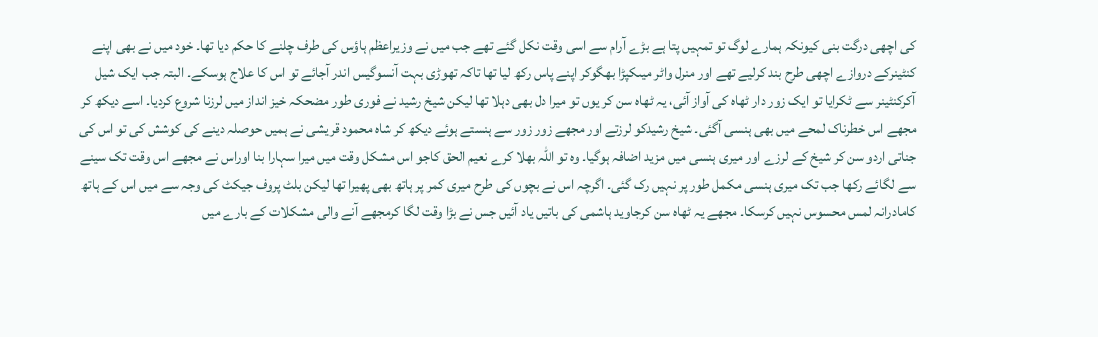کی اچھی درگت بنی کیونکہ ہمارے لوگ تو تمہیں پتا ہے بڑے آرام سے اسی وقت نکل گئے تھے جب میں نے وزیراعظم ہاؤس کی طرف چلنے کا حکم دیا تھا۔ خود میں نے بھی اپنے کنٹینرکے دروازے اچھی طرح بند کرلیے تھے اور منرل واٹر میںکپڑا بھگوکر اپنے پاس رکھ لیا تھا تاکہ تھوڑی بہت آنسوگیس اندر آجائے تو اس کا علاج ہوسکے۔ البتہ جب ایک شیل آکرکنٹینر سے ٹکرایا تو ایک زور دار ٹھاہ کی آواز آئی، یہ ٹھاہ سن کر یوں تو میرا دل بھی دہلا تھا لیکن شیخ رشید نے فوری طور مضحکہ خیز انداز میں لرزنا شروع کردیا۔ اسے دیکھ کر مجھے اس خطرناک لمحے میں بھی ہنسی آگئی۔ شیخ رشیدکو لرزتے اور مجھے زور زور سے ہنستے ہوئے دیکھ کر شاہ محمود قریشی نے ہمیں حوصلہ دینے کی کوشش کی تو اس کی جناتی اردو سن کر شیخ کے لرزے اور میری ہنسی میں مزید اضافہ ہوگیا۔ وہ تو اللہ بھلا کرے نعیم الحق کاجو اس مشکل وقت میں میرا سہارا بنا اوراس نے مجھے اس وقت تک سینے سے لگائے رکھا جب تک میری ہنسی مکمل طور پر نہیں رک گئی۔ اگرچہ اس نے بچوں کی طرح میری کمر پر ہاتھ بھی پھیرا تھا لیکن بلٹ پروف جیکٹ کی وجہ سے میں اس کے ہاتھ کامادرانہ لمس محسوس نہیں کرسکا۔ مجھے یہ ٹھاہ سن کرجاوید ہاشمی کی باتیں یاد آئیں جس نے بڑا وقت لگا کرمجھے آنے والی مشکلات کے بارے میں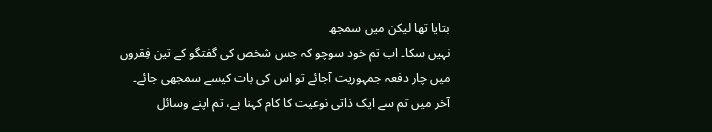بتایا تھا لیکن میں سمجھ
نہیں سکا۔ اب تم خود سوچو کہ جس شخص کی گفتگو کے تین فِقروں میں چار دفعہ جمہوریت آجائے تو اس کی بات کیسے سمجھی جائے۔
آخر میں تم سے ایک ذاتی نوعیت کا کام کہنا ہے، تم اپنے وسائل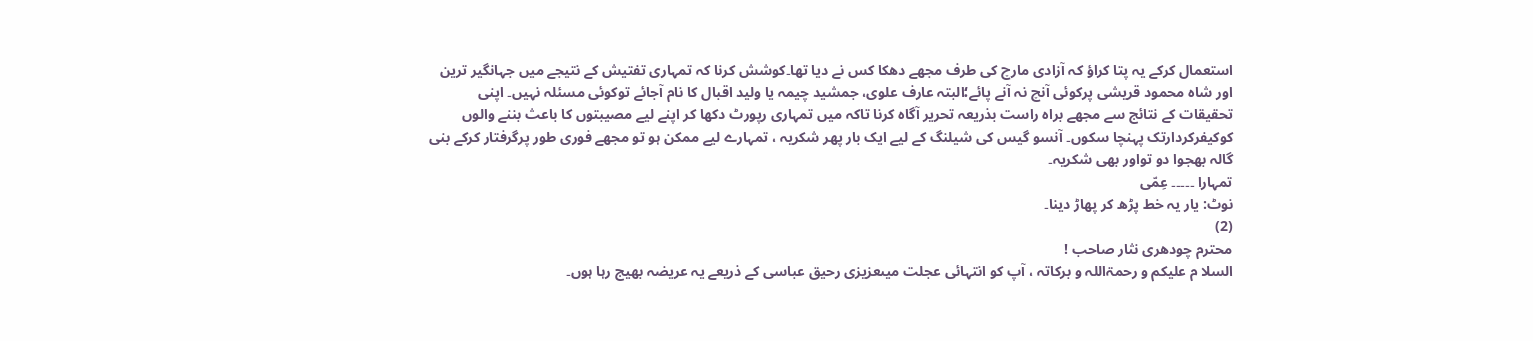استعمال کرکے یہ پتا کراؤ کہ آزادی مارچ کی طرف مجھے دھکا کس نے دیا تھا۔کوشش کرنا کہ تمہاری تفتیش کے نتیجے میں جہانگیر ترین اور شاہ محمود قریشی پرکوئی آنچ نہ آنے پائے؛البتہ عارف علوی، جمشید چیمہ یا ولید اقبال کا نام آجائے توکوئی مسئلہ نہیں۔ اپنی تحقیقات کے نتائج سے مجھے براہ راست بذریعہ تحریر آگاہ کرنا تاکہ میں تمہاری رپورٹ دکھا کر اپنے لیے مصیبتوں کا باعث بننے والوں کوکیفرکردارتک پہنچا سکوں۔ آنسو گیس کی شیلنگ کے لیے ایک بار پھر شکریہ ، تمہارے لیے ممکن ہو تو مجھے فوری طور پرگرفتار کرکے بنی گالہ بھجوا دو تواور بھی شکریہ۔
تمہارا ۔۔۔۔۔ عِمّی
نوٹ: یار یہ خط پڑھ کر پھاڑ دینا۔
(2)
محترم چودھری نثار صاحب !
السلا م علیکم و رحمۃاللہ و برکاتہ ، آپ کو انتہائی عجلت میںعزیزی رحیق عباسی کے ذریعے یہ عریضہ بھیج رہا ہوں۔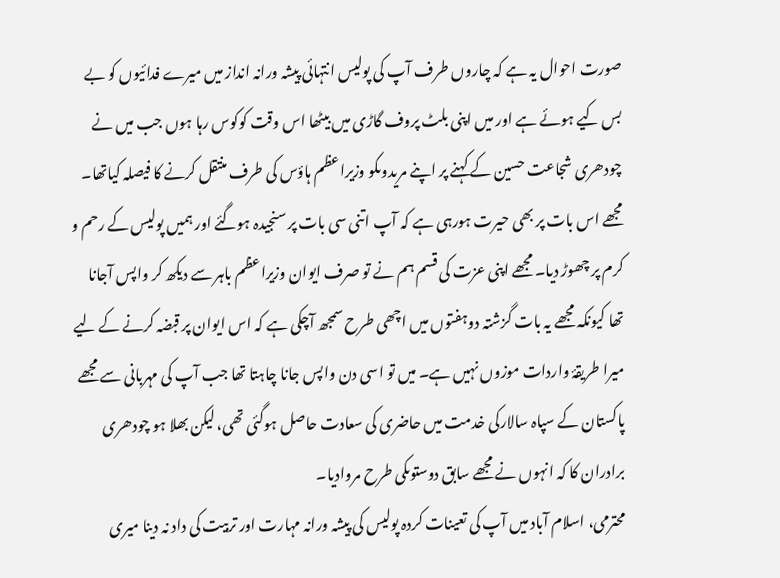صورت احوال یہ ہے کہ چاروں طرف آپ کی پولیس انتہائی پیشہ ورانہ انداز میں میرے فدائیوں کو بے بس کیے ہوئے ہے اور میں اپنی بلٹ پروف گاڑی میں بیٹھا اس وقت کوکوس رہا ہوں جب میں نے چودھری شجاعت حسین کے کہنے پر اپنے مریدوںکو وزیراعظم ہاؤس کی طرف منتقل کرنے کا فیصلہ کیاتھا۔ مجھے اس بات پر بھی حیرت ہورہی ہے کہ آپ اتنی سی بات پر سنجیدہ ہوگئے اور ہمیں پولیس کے رحم و کرم پر چھوڑ دیا۔ مجھے اپنی عزت کی قسم ہم نے تو صرف ایوان وزیراعظم باہر سے دیکھ کر واپس آجانا تھا کیونکہ مجھے یہ بات گزشتہ دوہفتوں میں اچھی طرح سمجھ آچکی ہے کہ اس ایوان پر قبضہ کرنے کے لیے میرا طریقۂ واردات موزوں نہیں ہے۔ میں تو اسی دن واپس جانا چاہتا تھا جب آپ کی مہربانی سے مجھے پاکستان کے سپاہ سالارکی خدمت میں حاضری کی سعادت حاصل ہوگئی تھی، لیکن بھلا ہو چودھری برادران کا کہ انہوں نے مجھے سابق دوستوںکی طرح مروادیا۔
محترمی، اسلام آباد میں آپ کی تعینات کردہ پولیس کی پیشہ ورانہ مہارت اور تربیت کی داد نہ دینا میری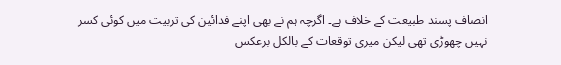انصاف پسند طبیعت کے خلاف ہے۔ اگرچہ ہم نے بھی اپنے فدائین کی تربیت میں کوئی کسر نہیں چھوڑی تھی لیکن میری توقعات کے بالکل برعکس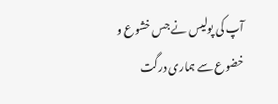آپ کی پولیس نے جس خشوع و خضوع سے ہماری درگت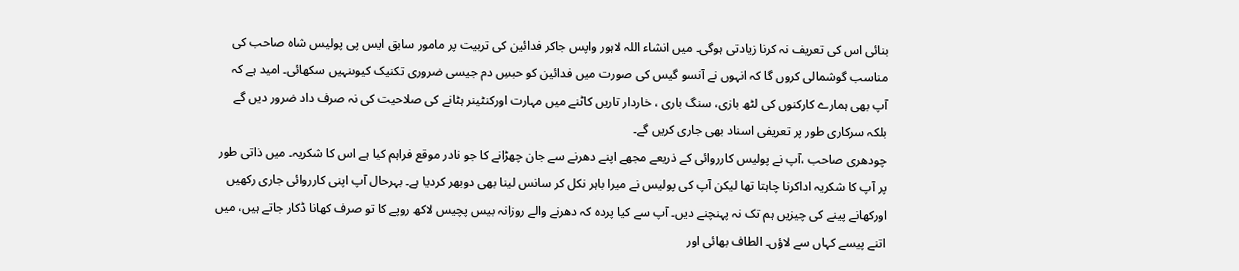بنائی اس کی تعریف نہ کرنا زیادتی ہوگی۔ میں انشاء اللہ لاہور واپس جاکر فدائین کی تربیت پر مامور سابق ایس پی پولیس شاہ صاحب کی مناسب گوشمالی کروں گا کہ انہوں نے آنسو گیس کی صورت میں فدائین کو حبسِ دم جیسی ضروری تکنیک کیوںنہیں سکھائی۔ امید ہے کہ آپ بھی ہمارے کارکنوں کی لٹھ بازی، سنگ باری ، خاردار تاریں کاٹنے میں مہارت اورکنٹینر ہٹانے کی صلاحیت کی نہ صرف داد ضرور دیں گے بلکہ سرکاری طور پر تعریفی اسناد بھی جاری کریں گے۔
چودھری صاحب ،آپ نے پولیس کارروائی کے ذریعے مجھے اپنے دھرنے سے جان چھڑانے کا جو نادر موقع فراہم کیا ہے اس کا شکریہ۔ میں ذاتی طور پر آپ کا شکریہ اداکرنا چاہتا تھا لیکن آپ کی پولیس نے میرا باہر نکل کر سانس لینا بھی دوبھر کردیا ہے۔ بہرحال آپ اپنی کارروائی جاری رکھیں اورکھانے پینے کی چیزیں ہم تک نہ پہنچنے دیں۔ آپ سے کیا پردہ کہ دھرنے والے روزانہ بیس پچیس لاکھ روپے کا تو صرف کھانا ڈکار جاتے ہیں، میں اتنے پیسے کہاں سے لاؤں۔ الطاف بھائی اور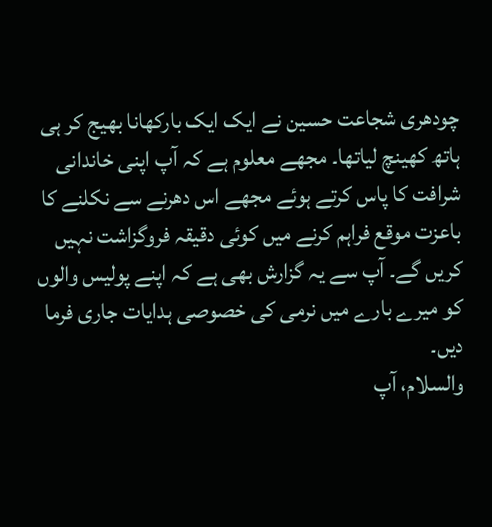چودھری شجاعت حسین نے ایک ایک بارکھانا بھیج کر ہی ہاتھ کھینچ لیاتھا۔ مجھے معلوم ہے کہ آپ اپنی خاندانی شرافت کا پاس کرتے ہوئے مجھے اس دھرنے سے نکلنے کا باعزت موقع فراہم کرنے میں کوئی دقیقہ فروگزاشت نہیں کریں گے۔ آپ سے یہ گزارش بھی ہے کہ اپنے پولیس والوں کو میرے بارے میں نرمی کی خصوصی ہدایات جاری فرما دیں۔
والسلام، آپ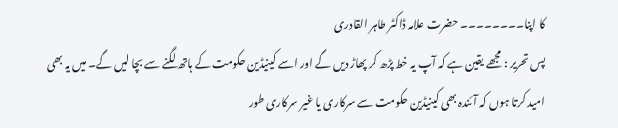کا اپنا۔۔۔۔۔۔۔۔ حضرت علامہ ڈاکٹر طاہر القادری
پس تحریر : مجھے یقین ہے کہ آپ یہ خط پڑھ کر پھاڑ دیں گے اور اسے کینیڈین حکومت کے ہاتھ لگنے سے بچا لیں گے۔ میں یہ بھی امید کرتا ہوں کہ آئندہ بھی کینیڈین حکومت سے سرکاری یا غیر سرکاری طور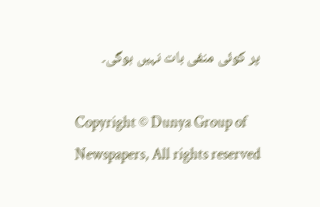پر کوئی منفی بات نہیں ہوگی۔

Copyright © Dunya Group of Newspapers, All rights reserved